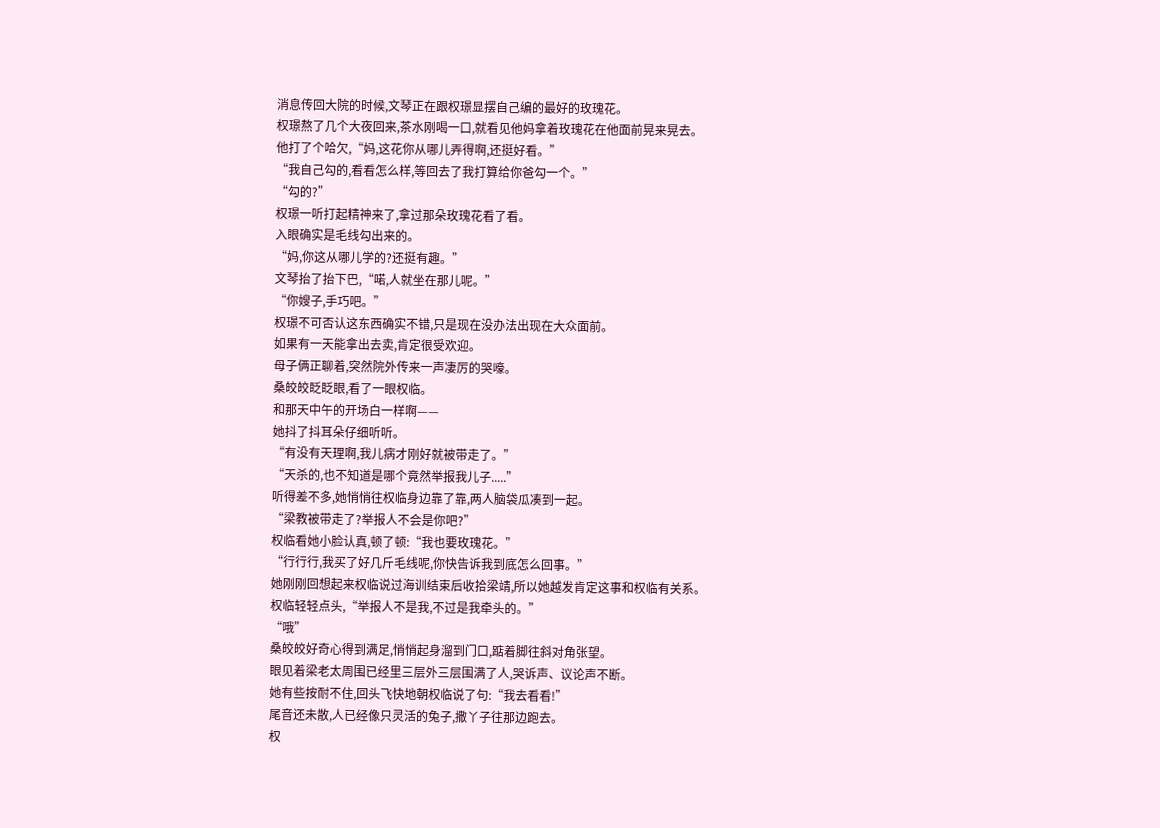消息传回大院的时候,文琴正在跟权璟显摆自己编的最好的玫瑰花。
权璟熬了几个大夜回来,茶水刚喝一口,就看见他妈拿着玫瑰花在他面前晃来晃去。
他打了个哈欠,“妈,这花你从哪儿弄得啊,还挺好看。”
“我自己勾的,看看怎么样,等回去了我打算给你爸勾一个。”
“勾的?”
权璟一听打起精神来了,拿过那朵玫瑰花看了看。
入眼确实是毛线勾出来的。
“妈,你这从哪儿学的?还挺有趣。”
文琴抬了抬下巴,“喏,人就坐在那儿呢。”
“你嫂子,手巧吧。”
权璟不可否认这东西确实不错,只是现在没办法出现在大众面前。
如果有一天能拿出去卖,肯定很受欢迎。
母子俩正聊着,突然院外传来一声凄厉的哭嚎。
桑皎皎眨眨眼,看了一眼权临。
和那天中午的开场白一样啊——
她抖了抖耳朵仔细听听。
“有没有天理啊,我儿病才刚好就被带走了。”
“天杀的,也不知道是哪个竟然举报我儿子.....”
听得差不多,她悄悄往权临身边靠了靠,两人脑袋瓜凑到一起。
“梁教被带走了?举报人不会是你吧?”
权临看她小脸认真,顿了顿:“我也要玫瑰花。”
“行行行,我买了好几斤毛线呢,你快告诉我到底怎么回事。”
她刚刚回想起来权临说过海训结束后收拾梁靖,所以她越发肯定这事和权临有关系。
权临轻轻点头,“举报人不是我,不过是我牵头的。”
“哦”
桑皎皎好奇心得到满足,悄悄起身溜到门口,踮着脚往斜对角张望。
眼见着梁老太周围已经里三层外三层围满了人,哭诉声、议论声不断。
她有些按耐不住,回头飞快地朝权临说了句:“我去看看!”
尾音还未散,人已经像只灵活的兔子,撒丫子往那边跑去。
权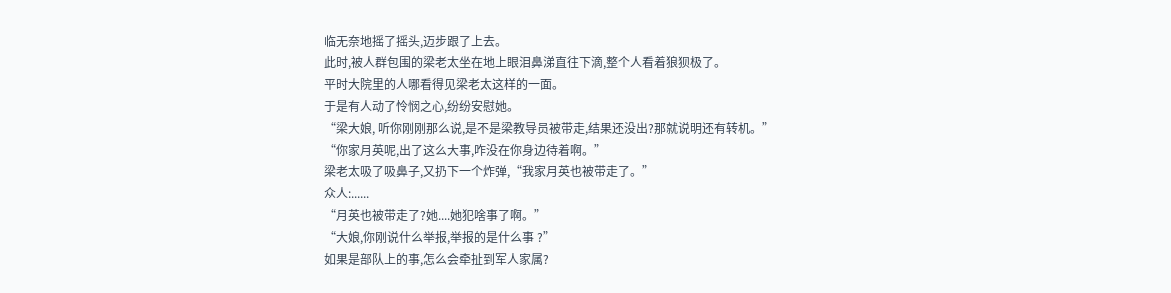临无奈地摇了摇头,迈步跟了上去。
此时,被人群包围的梁老太坐在地上眼泪鼻涕直往下滴,整个人看着狼狈极了。
平时大院里的人哪看得见梁老太这样的一面。
于是有人动了怜悯之心,纷纷安慰她。
“梁大娘, 听你刚刚那么说,是不是梁教导员被带走,结果还没出?那就说明还有转机。”
“你家月英呢,出了这么大事,咋没在你身边待着啊。”
梁老太吸了吸鼻子,又扔下一个炸弹,“我家月英也被带走了。”
众人:......
“月英也被带走了?她....她犯啥事了啊。”
“大娘,你刚说什么举报,举报的是什么事 ?”
如果是部队上的事,怎么会牵扯到军人家属?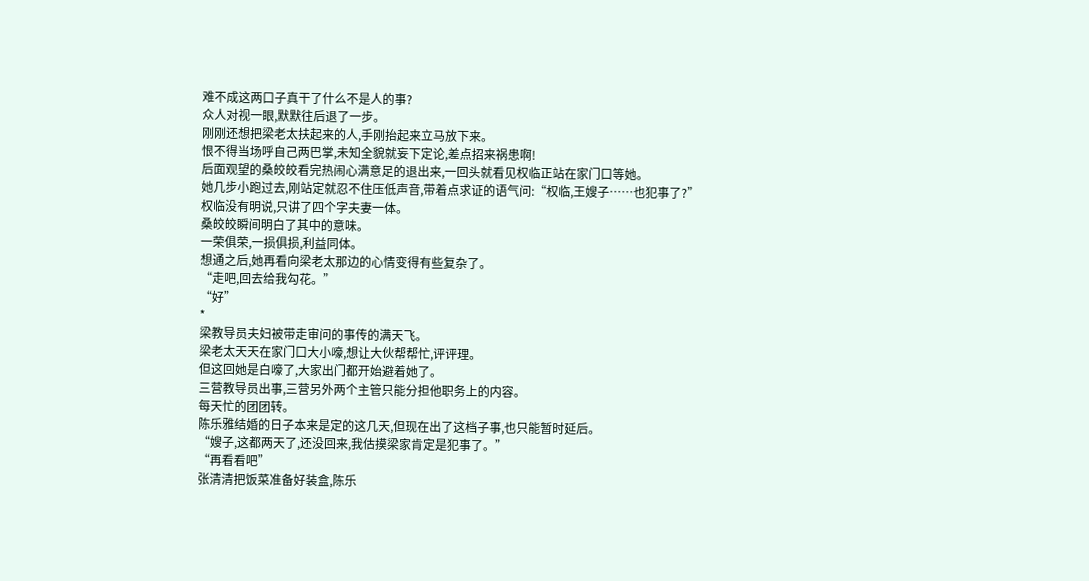难不成这两口子真干了什么不是人的事?
众人对视一眼,默默往后退了一步。
刚刚还想把梁老太扶起来的人,手刚抬起来立马放下来。
恨不得当场呼自己两巴掌,未知全貌就妄下定论,差点招来祸患啊!
后面观望的桑皎皎看完热闹心满意足的退出来,一回头就看见权临正站在家门口等她。
她几步小跑过去,刚站定就忍不住压低声音,带着点求证的语气问:“权临,王嫂子……也犯事了?”
权临没有明说,只讲了四个字夫妻一体。
桑皎皎瞬间明白了其中的意味。
一荣俱荣,一损俱损,利益同体。
想通之后,她再看向梁老太那边的心情变得有些复杂了。
“走吧,回去给我勾花。”
“好”
*
梁教导员夫妇被带走审问的事传的满天飞。
梁老太天天在家门口大小嚎,想让大伙帮帮忙,评评理。
但这回她是白嚎了,大家出门都开始避着她了。
三营教导员出事,三营另外两个主管只能分担他职务上的内容。
每天忙的团团转。
陈乐雅结婚的日子本来是定的这几天,但现在出了这档子事,也只能暂时延后。
“嫂子,这都两天了,还没回来,我估摸梁家肯定是犯事了。”
“再看看吧”
张清清把饭菜准备好装盒,陈乐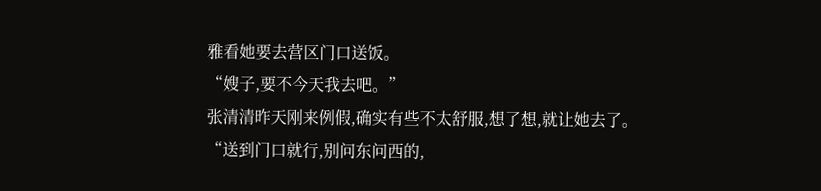雅看她要去营区门口送饭。
“嫂子,要不今天我去吧。”
张清清昨天刚来例假,确实有些不太舒服,想了想,就让她去了。
“送到门口就行,别问东问西的,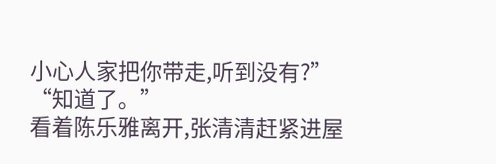小心人家把你带走,听到没有?”
“知道了。”
看着陈乐雅离开,张清清赶紧进屋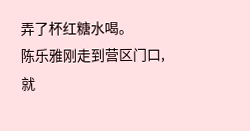弄了杯红糖水喝。
陈乐雅刚走到营区门口,就